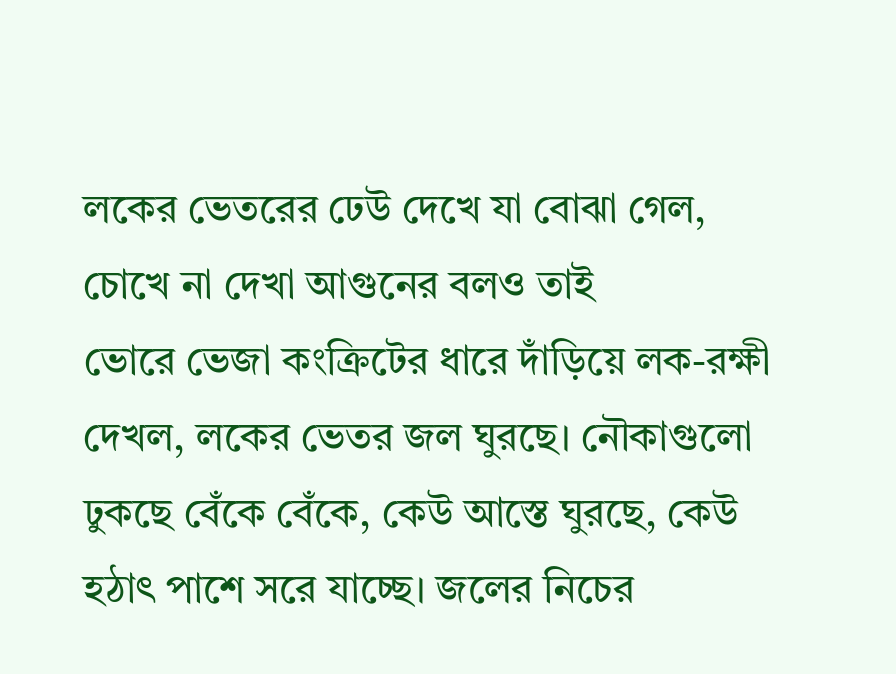লকের ভেতরের ঢেউ দেখে যা বোঝা গেল, চোখে না দেখা আগুনের বলও তাই
ভোরে ভেজা কংক্রিটের ধারে দাঁড়িয়ে লক-রক্ষী দেখল, লকের ভেতর জল ঘুরছে। নৌকাগুলো ঢুকছে বেঁকে বেঁকে, কেউ আস্তে ঘুরছে, কেউ হঠাৎ পাশে সরে যাচ্ছে। জলের নিচের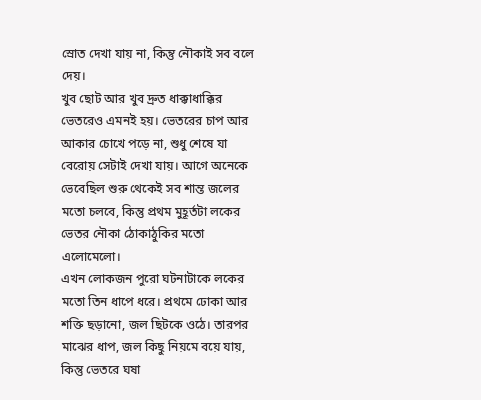স্রোত দেখা যায় না, কিন্তু নৌকাই সব বলে দেয়।
খুব ছোট আর খুব দ্রুত ধাক্কাধাক্কির ভেতরেও এমনই হয়। ভেতরের চাপ আর আকার চোখে পড়ে না, শুধু শেষে যা বেরোয় সেটাই দেখা যায়। আগে অনেকে ভেবেছিল শুরু থেকেই সব শান্ত জলের মতো চলবে, কিন্তু প্রথম মুহূর্তটা লকের ভেতর নৌকা ঠোকাঠুকির মতো এলোমেলো।
এখন লোকজন পুরো ঘটনাটাকে লকের মতো তিন ধাপে ধরে। প্রথমে ঢোকা আর শক্তি ছড়ানো, জল ছিটকে ওঠে। তারপর মাঝের ধাপ, জল কিছু নিয়মে বয়ে যায়, কিন্তু ভেতরে ঘষা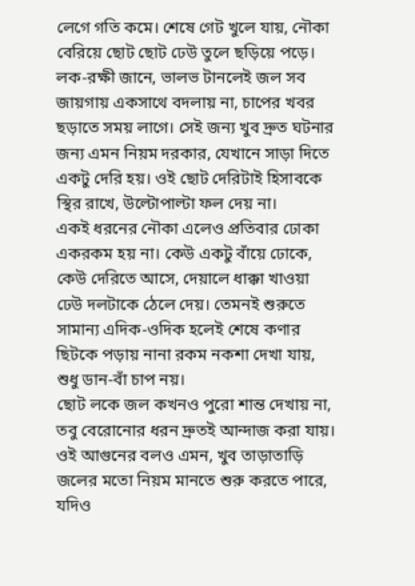লেগে গতি কমে। শেষে গেট খুলে যায়, নৌকা বেরিয়ে ছোট ছোট ঢেউ তুলে ছড়িয়ে পড়ে।
লক-রক্ষী জানে, ভালভ টানলেই জল সব জায়গায় একসাথে বদলায় না, চাপের খবর ছড়াতে সময় লাগে। সেই জন্য খুব দ্রুত ঘটনার জন্য এমন নিয়ম দরকার, যেখানে সাড়া দিতে একটু দেরি হয়। ওই ছোট দেরিটাই হিসাবকে স্থির রাখে, উল্টোপাল্টা ফল দেয় না।
একই ধরনের নৌকা এলেও প্রতিবার ঢোকা একরকম হয় না। কেউ একটু বাঁয়ে ঢোকে, কেউ দেরিতে আসে, দেয়ালে ধাক্কা খাওয়া ঢেউ দলটাকে ঠেলে দেয়। তেমনই শুরুতে সামান্য এদিক-ওদিক হলেই শেষে কণার ছিটকে পড়ায় নানা রকম নকশা দেখা যায়, শুধু ডান-বাঁ চাপ নয়।
ছোট লকে জল কখনও পুরো শান্ত দেখায় না, তবু বেরোনোর ধরন দ্রুতই আন্দাজ করা যায়। ওই আগুনের বলও এমন, খুব তাড়াতাড়ি জলের মতো নিয়ম মানতে শুরু করতে পারে, যদিও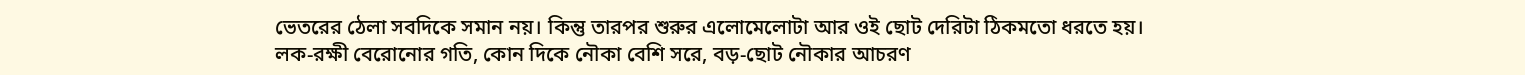ভেতরের ঠেলা সবদিকে সমান নয়। কিন্তু তারপর শুরুর এলোমেলোটা আর ওই ছোট দেরিটা ঠিকমতো ধরতে হয়।
লক-রক্ষী বেরোনোর গতি, কোন দিকে নৌকা বেশি সরে, বড়-ছোট নৌকার আচরণ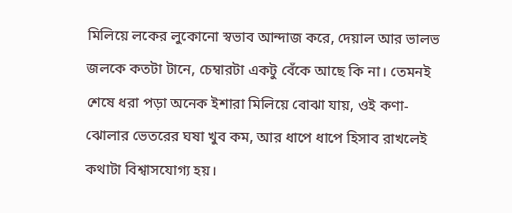মিলিয়ে লকের লুকোনো স্বভাব আন্দাজ করে, দেয়াল আর ভালভ জলকে কতটা টানে, চেম্বারটা একটু বেঁকে আছে কি না। তেমনই শেষে ধরা পড়া অনেক ইশারা মিলিয়ে বোঝা যায়, ওই কণা-ঝোলার ভেতরের ঘষা খুব কম, আর ধাপে ধাপে হিসাব রাখলেই কথাটা বিশ্বাসযোগ্য হয়।